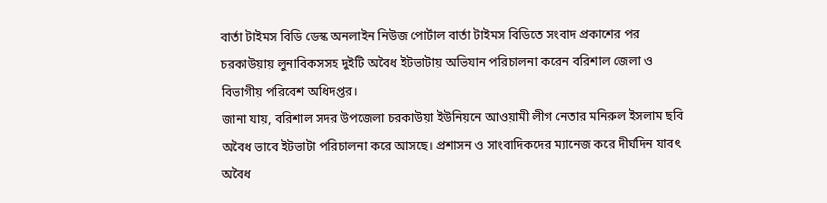বার্তা টাইমস বিডি ডেস্ক অনলাইন নিউজ পোর্টাল বার্তা টাইমস বিডিতে সংবাদ প্রকাশের পর চরকাউয়ায় লুনাবিকসসহ দুইটি অবৈধ ইটভাটায় অভিযান পরিচালনা করেন বরিশাল জেলা ও বিভাগীয় পরিবেশ অধিদপ্তর।
জানা যায়, বরিশাল সদর উপজেলা চরকাউয়া ইউনিয়নে আওয়ামী লীগ নেতার মনিরুল ইসলাম ছবি অবৈধ ভাবে ইটভাটা পরিচালনা করে আসছে। প্রশাসন ও সাংবাদিকদের ম্যানেজ করে দীর্ঘদিন যাবৎ অবৈধ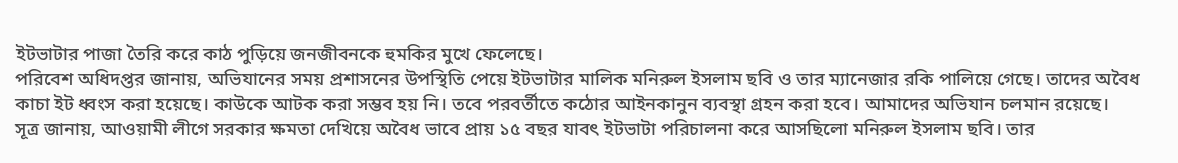ইটভাটার পাজা তৈরি করে কাঠ পুড়িয়ে জনজীবনকে হুমকির মুখে ফেলেছে।
পরিবেশ অধিদপ্তর জানায়, অভিযানের সময় প্রশাসনের উপস্থিতি পেয়ে ইটভাটার মালিক মনিরুল ইসলাম ছবি ও তার ম্যানেজার রকি পালিয়ে গেছে। তাদের অবৈধ কাচা ইট ধ্বংস করা হয়েছে। কাউকে আটক করা সম্ভব হয় নি। তবে পরবর্তীতে কঠোর আইনকানুন ব্যবস্থা গ্রহন করা হবে। আমাদের অভিযান চলমান রয়েছে।
সূত্র জানায়, আওয়ামী লীগে সরকার ক্ষমতা দেখিয়ে অবৈধ ভাবে প্রায় ১৫ বছর যাবৎ ইটভাটা পরিচালনা করে আসছিলো মনিরুল ইসলাম ছবি। তার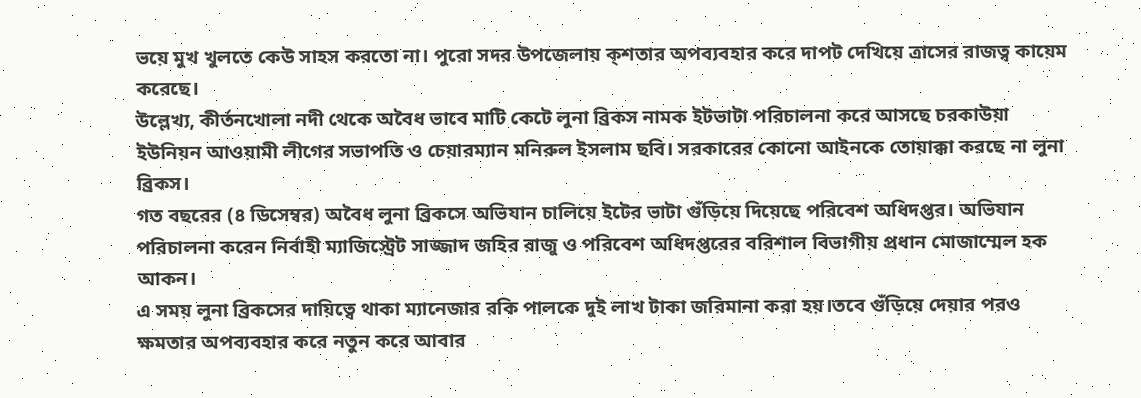ভয়ে মুখ খুলতে কেউ সাহস করতো না। পুরো সদর উপজেলায় ক্শতার অপব্যবহার করে দাপট দেখিয়ে ত্রাসের রাজত্ব কায়েম করেছে।
উল্লেখ্য, কীর্তনখোলা নদী থেকে অবৈধ ভাবে মাটি কেটে লুনা ব্রিকস নামক ইটভাটা পরিচালনা করে আসছে চরকাউয়া ইউনিয়ন আওয়ামী লীগের সভাপতি ও চেয়ারম্যান মনিরুল ইসলাম ছবি। সরকারের কোনো আইনকে তোয়াক্কা করছে না লুনা ব্রিকস।
গত বছরের (৪ ডিসেম্বর) অবৈধ লুনা ব্রিকসে অভিযান চালিয়ে ইটের ভাটা গুঁড়িয়ে দিয়েছে পরিবেশ অধিদপ্তর। অভিযান পরিচালনা করেন নির্বাহী ম্যাজিস্ট্রেট সাজ্জাদ জহির রাজু ও পরিবেশ অধিদপ্তরের বরিশাল বিভাগীয় প্রধান মোজাম্মেল হক আকন।
এ সময় লুনা ব্রিকসের দায়িত্বে থাকা ম্যানেজার রকি পালকে দুই লাখ টাকা জরিমানা করা হয়।তবে গুঁড়িয়ে দেয়ার পরও ক্ষমতার অপব্যবহার করে নতুন করে আবার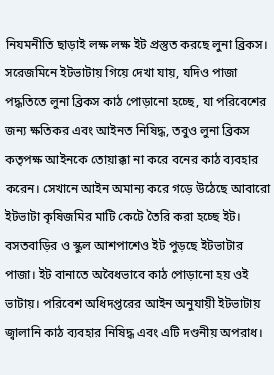নিযমনীতি ছাড়াই লক্ষ লক্ষ ইট প্রস্তুত করছে লুনা ব্রিকস।
সরেজমিনে ইটভাটায় গিয়ে দেখা যায়, যদিও পাজা পদ্ধতিতে লুনা ব্রিকস কাঠ পোড়ানো হচ্ছে, যা পরিবেশের জন্য ক্ষতিকর এবং আইনত নিষিদ্ধ, তবুও লুনা ব্রিকস কতৃপক্ষ আইনকে তোয়াক্কা না করে বনের কাঠ ব্যবহার করেন। সেখানে আইন অমান্য করে গড়ে উঠেছে আবারো ইটভাটা কৃষিজমির মাটি কেটে তৈরি করা হচ্ছে ইট। বসতবাড়ির ও স্কুল আশপাশেও ইট পুড়ছে ইটভাটার পাজা। ইট বানাতে অবৈধভাবে কাঠ পোড়ানো হয় ওই ভাটায়। পরিবেশ অধিদপ্তরের আইন অনুযায়ী ইটভাটায় জ্বালানি কাঠ ব্যবহার নিষিদ্ধ এবং এটি দণ্ডনীয় অপরাধ।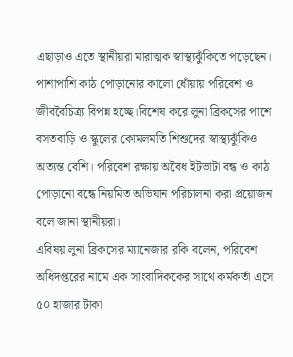এছাড়াও এতে স্থানীয়রা মারাত্মক স্বাস্থ্যঝুঁকিতে পড়েছেন। পাশাপাশি কাঠ পোড়ানোর কালো ধোঁয়ায় পরিবেশ ও জীববৈচিত্র্য বিপন্ন হচ্ছে।বিশেষ করে লুনা ব্রিকসের পাশে বসতবাড়ি ও স্কুলের কোমলমতি শিশুদের স্বাস্থ্যঝুঁকিও অত্যন্ত বেশি। পরিবেশ রক্ষায় অবৈধ ইটভাটা বন্ধ ও কাঠ পোড়ানো বন্ধে নিয়মিত অভিযান পরিচালনা করা প্রয়োজন বলে জানা স্থানীয়রা।
এবিষয় লুনা ব্রিকসের ম্যানেজার রকি বলেন, পরিবেশ অধিদপ্তরের নামে এক সাংবাদিককের সাথে কর্মকর্তা এসে ৫০ হাজার টাকা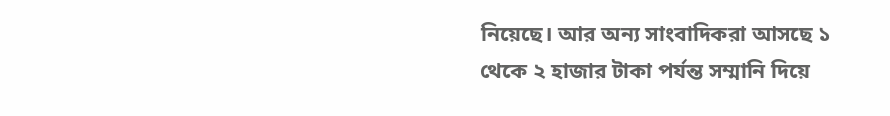নিয়েছে। আর অন্য সাংবাদিকরা আসছে ১ থেকে ২ হাজার টাকা পর্যন্ত সম্মানি দিয়ে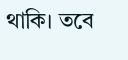থাকি। তবে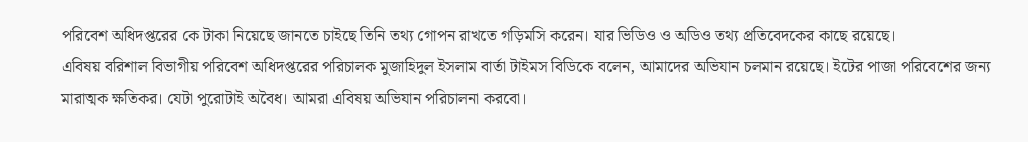পরিবেশ অধিদপ্তরের কে টাকা নিয়েছে জানতে চাইছে তিনি তথ্য গোপন রাখতে গড়িমসি করেন। যার ভিডিও ও অডিও তথ্য প্রতিবেদকের কাছে রয়েছে।
এবিষয় বরিশাল বিভাগীয় পরিবেশ অধিদপ্তরের পরিচালক মুজাহিদুল ইসলাম বার্তা টাইমস বিডিকে বলেন, আমাদের অভিযান চলমান রয়েছে। ইটের পাজা পরিবেশের জন্য মারাত্মক ক্ষতিকর। যেটা পুরোটাই অবৈধ। আমরা এবিষয় অভিযান পরিচালনা করবো।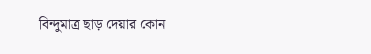বিন্দুমাত্র ছাড় দেয়ার কোন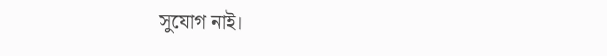সুযোগ নাই।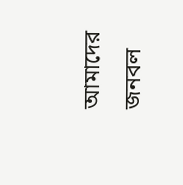আমাদের জনবল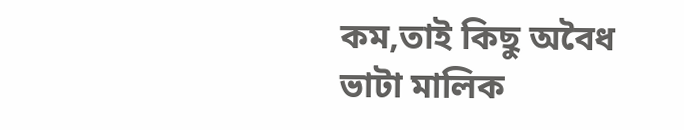কম,তাই কিছু অবৈধ ভাটা মালিক